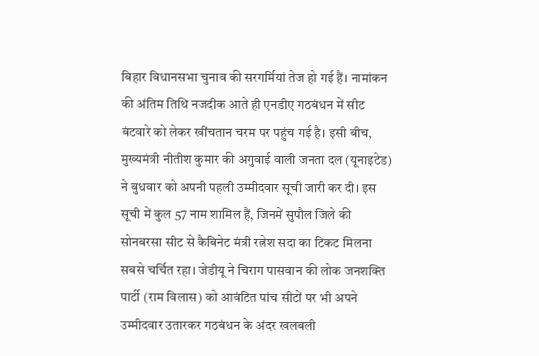बिहार विधानसभा चुनाव की सरगर्मियां तेज हो गई हैं। नामांकन की अंतिम तिथि नजदीक आते ही एनडीए गठबंधन में सीट बंटवारे को लेकर खींचतान चरम पर पहुंच गई है। इसी बीच, मुख्यमंत्री नीतीश कुमार की अगुवाई वाली जनता दल (यूनाइटेड) ने बुधवार को अपनी पहली उम्मीदवार सूची जारी कर दी। इस सूची में कुल 57 नाम शामिल हैं, जिनमें सुपौल जिले की सोनबरसा सीट से कैबिनेट मंत्री रत्नेश सदा का टिकट मिलना सबसे चर्चित रहा। जेडीयू ने चिराग पासवान की लोक जनशक्ति पार्टी (राम विलास) को आवंटित पांच सीटों पर भी अपने उम्मीदवार उतारकर गठबंधन के अंदर खलबली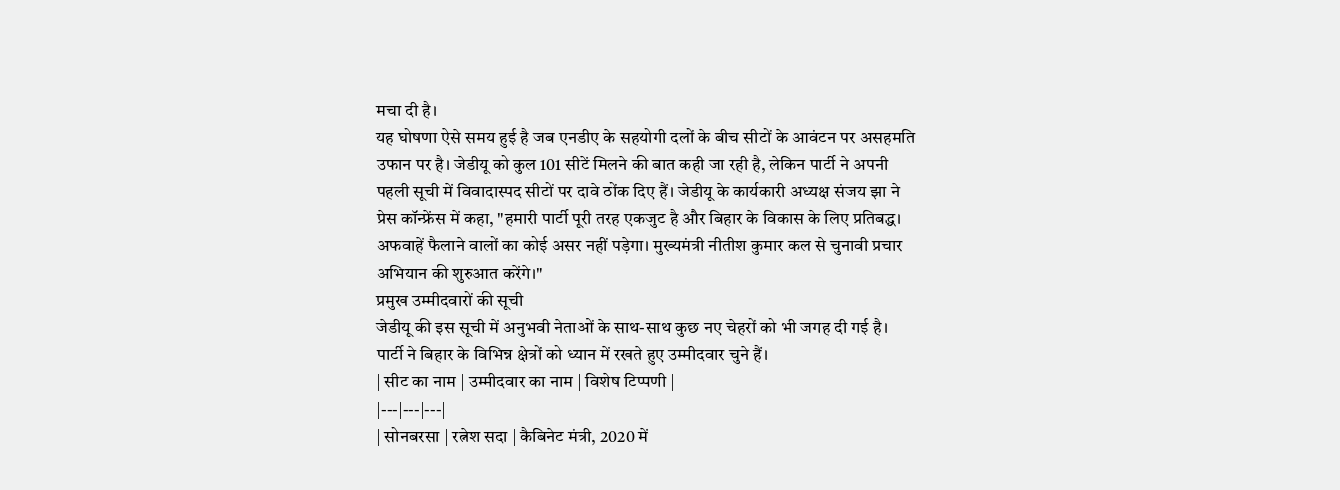मचा दी है।
यह घोषणा ऐसे समय हुई है जब एनडीए के सहयोगी दलों के बीच सीटों के आवंटन पर असहमति उफान पर है। जेडीयू को कुल 101 सीटें मिलने की बात कही जा रही है, लेकिन पार्टी ने अपनी पहली सूची में विवादास्पद सीटों पर दावे ठोंक दिए हैं। जेडीयू के कार्यकारी अध्यक्ष संजय झा ने प्रेस कॉन्फ्रेंस में कहा, "हमारी पार्टी पूरी तरह एकजुट है और बिहार के विकास के लिए प्रतिबद्ध। अफवाहें फैलाने वालों का कोई असर नहीं पड़ेगा। मुख्यमंत्री नीतीश कुमार कल से चुनावी प्रचार अभियान की शुरुआत करेंगे।"
प्रमुख उम्मीदवारों की सूची
जेडीयू की इस सूची में अनुभवी नेताओं के साथ-साथ कुछ नए चेहरों को भी जगह दी गई है। पार्टी ने बिहार के विभिन्न क्षेत्रों को ध्यान में रखते हुए उम्मीदवार चुने हैं।
| सीट का नाम | उम्मीदवार का नाम | विशेष टिप्पणी |
|---|---|---|
| सोनबरसा | रत्नेश सदा | कैबिनेट मंत्री, 2020 में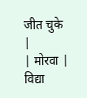जीत चुके |
| मोरवा | विद्या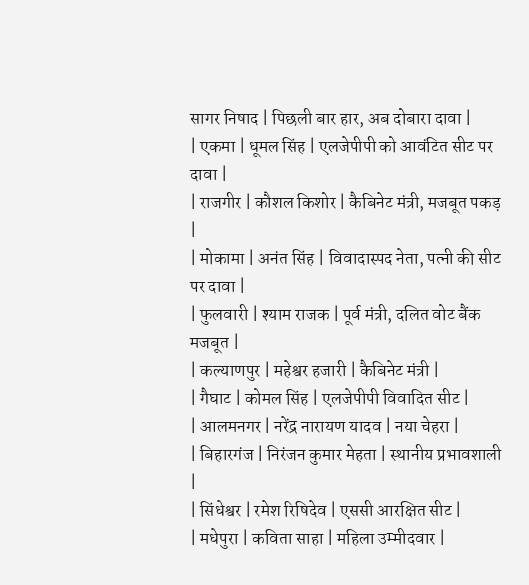सागर निषाद | पिछली बार हार, अब दोबारा दावा |
| एकमा | धूमल सिंह | एलजेपीपी को आवंटित सीट पर दावा |
| राजगीर | कौशल किशोर | कैबिनेट मंत्री, मजबूत पकड़ |
| मोकामा | अनंत सिंह | विवादास्पद नेता, पत्नी की सीट पर दावा |
| फुलवारी | श्याम राजक | पूर्व मंत्री, दलित वोट बैंक मजबूत |
| कल्याणपुर | महेश्वर हजारी | कैबिनेट मंत्री |
| गैघाट | कोमल सिंह | एलजेपीपी विवादित सीट |
| आलमनगर | नरेंद्र नारायण यादव | नया चेहरा |
| बिहारगंज | निरंजन कुमार मेहता | स्थानीय प्रभावशाली |
| सिंधेश्वर | रमेश रिषिदेव | एससी आरक्षित सीट |
| मधेपुरा | कविता साहा | महिला उम्मीदवार |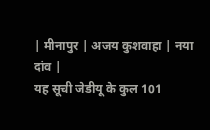| मीनापुर | अजय कुशवाहा | नया दांव |
यह सूची जेडीयू के कुल 101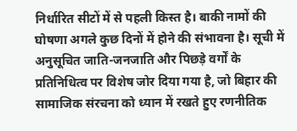निर्धारित सीटों में से पहली किस्त है। बाकी नामों की घोषणा अगले कुछ दिनों में होने की संभावना है। सूची में अनुसूचित जाति-जनजाति और पिछड़े वर्गों के प्रतिनिधित्व पर विशेष जोर दिया गया है, जो बिहार की सामाजिक संरचना को ध्यान में रखते हुए रणनीतिक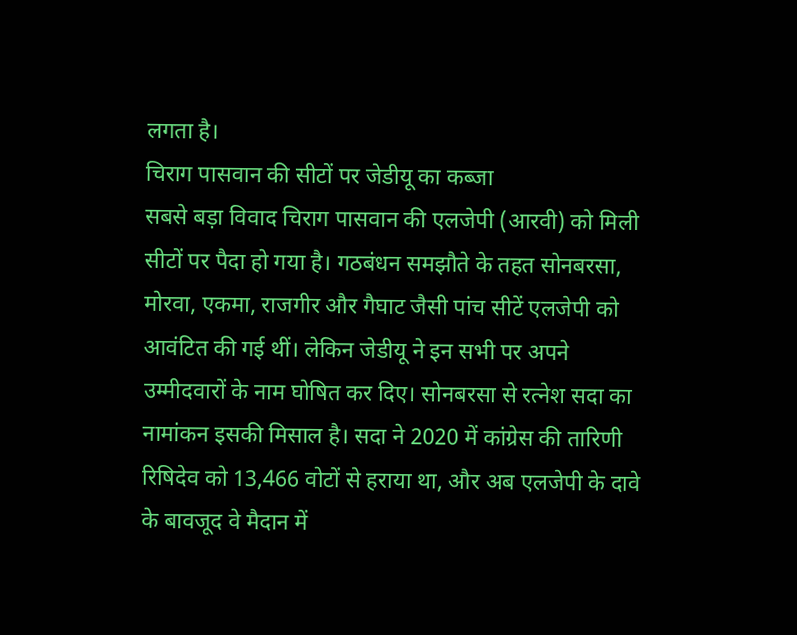लगता है।
चिराग पासवान की सीटों पर जेडीयू का कब्जा
सबसे बड़ा विवाद चिराग पासवान की एलजेपी (आरवी) को मिली सीटों पर पैदा हो गया है। गठबंधन समझौते के तहत सोनबरसा, मोरवा, एकमा, राजगीर और गैघाट जैसी पांच सीटें एलजेपी को आवंटित की गई थीं। लेकिन जेडीयू ने इन सभी पर अपने उम्मीदवारों के नाम घोषित कर दिए। सोनबरसा से रत्नेश सदा का नामांकन इसकी मिसाल है। सदा ने 2020 में कांग्रेस की तारिणी रिषिदेव को 13,466 वोटों से हराया था, और अब एलजेपी के दावे के बावजूद वे मैदान में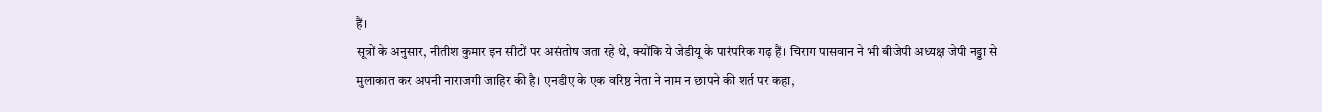हैं।
सूत्रों के अनुसार, नीतीश कुमार इन सीटों पर असंतोष जता रहे थे, क्योंकि ये जेडीयू के पारंपरिक गढ़ हैं। चिराग पासवान ने भी बीजेपी अध्यक्ष जेपी नड्डा से मुलाकात कर अपनी नाराजगी जाहिर की है। एनडीए के एक वरिष्ठ नेता ने नाम न छापने की शर्त पर कहा,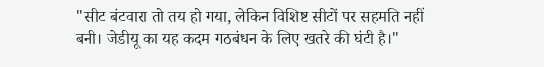"सीट बंटवारा तो तय हो गया, लेकिन विशिष्ट सीटों पर सहमति नहीं बनी। जेडीयू का यह कदम गठबंधन के लिए खतरे की घंटी है।"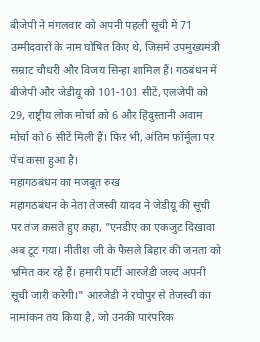बीजेपी ने मंगलवार को अपनी पहली सूची में 71 उम्मीदवारों के नाम घोषित किए थे, जिसमें उपमुख्यमंत्री सम्राट चौधरी और विजय सिन्हा शामिल हैं। गठबंधन में बीजेपी और जेडीयू को 101-101 सीटें, एलजेपी को 29, राष्ट्रीय लोक मोर्चा को 6 और हिंदुस्तानी अवाम मोर्चा को 6 सीटें मिली हैं। फिर भी, अंतिम फॉर्मूला पर पेंच कसा हुआ है।
महागठबंधन का मजबूत रुख
महागठबंधन के नेता तेजस्वी यादव ने जेडीयू की सूची पर तंज कसते हुए कहा, "एनडीए का एकजुट दिखावा अब टूट गया। नीतीश जी के फैसले बिहार की जनता को भ्रमित कर रहे हैं। हमारी पार्टी आरजेडी जल्द अपनी सूची जारी करेगी।" आरजेडी ने रघोपुर से तेजस्वी का नामांकन तय किया है, जो उनकी पारंपरिक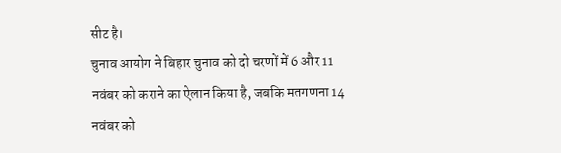सीट है।
चुनाव आयोग ने बिहार चुनाव को दो चरणों में 6 और 11 नवंबर को कराने का ऐलान किया है, जबकि मतगणना 14 नवंबर को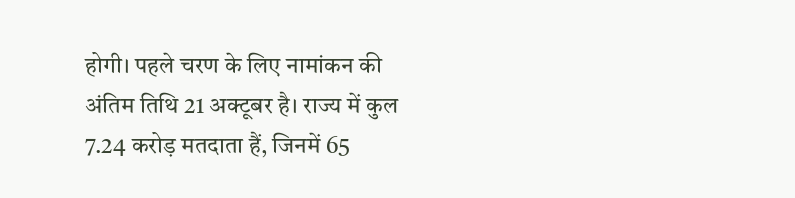होगी। पहले चरण के लिए नामांकन की अंतिम तिथि 21 अक्टूबर है। राज्य में कुल 7.24 करोड़ मतदाता हैं, जिनमें 65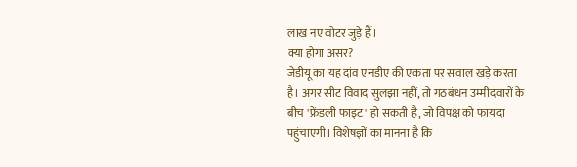लाख नए वोटर जुड़े हैं।
क्या होगा असर?
जेडीयू का यह दांव एनडीए की एकता पर सवाल खड़े करता है। अगर सीट विवाद सुलझा नहीं, तो गठबंधन उम्मीदवारों के बीच 'फ्रेंडली फाइट' हो सकती है, जो विपक्ष को फायदा पहुंचाएगी। विशेषज्ञों का मानना है कि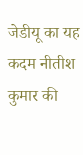जेडीयू का यह कदम नीतीश कुमार की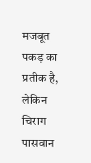मजबूत पकड़ का प्रतीक है, लेकिन चिराग पासवान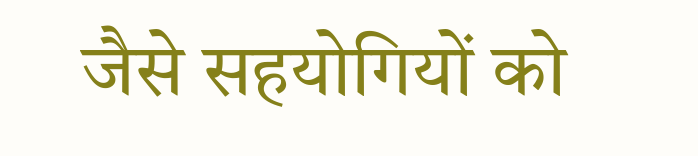जैसे सहयोगियों को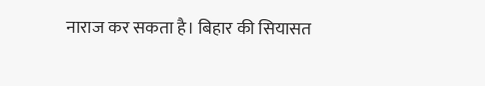नाराज कर सकता है। बिहार की सियासत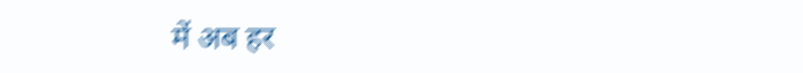में अब हर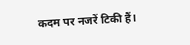कदम पर नजरें टिकी हैं।